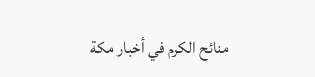منائح الكرم في أخبار مكة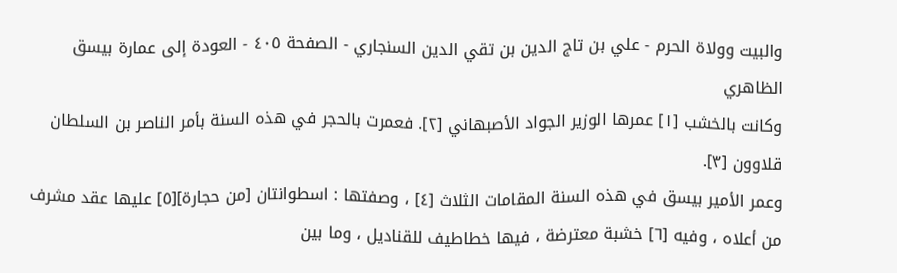والبيت وولاة الحرم - علي بن تاج الدين بن تقي الدين السنجاري - الصفحة ٤٠٥ - العودة إلى عمارة بيسق الظاهري
وكانت بالخشب [١] عمرها الوزير الجواد الأصبهاني [٢]. فعمرت بالحجر في هذه السنة بأمر الناصر بن السلطان قلاوون [٣].
وعمر الأمير بيسق في هذه السنة المقامات الثلاث [٤] ، وصفتها : اسطوانتان [من حجارة][٥] عليها عقد مشرف من أعلاه ، وفيه [٦] خشبة معترضة ، فيها خطاطيف للقناديل ، وما بين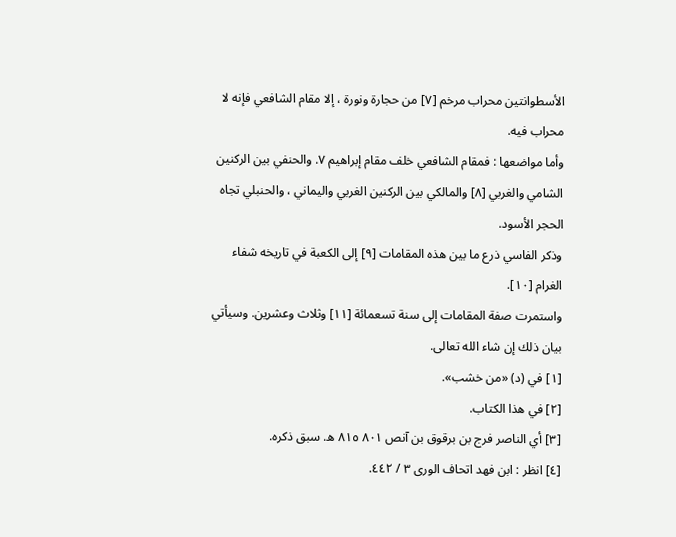الأسطوانتين محراب مرخم [٧] من حجارة ونورة ، إلا مقام الشافعي فإنه لا محراب فيه.
وأما مواضعها : فمقام الشافعي خلف مقام إبراهيم ٧. والحنفي بين الركنين الشامي والغربي [٨] والمالكي بين الركنين الغربي واليماني ، والحنبلي تجاه الحجر الأسود.
وذكر الفاسي ذرع ما بين هذه المقامات [٩] إلى الكعبة في تاريخه شفاء الغرام [١٠].
واستمرت صفة المقامات إلى سنة تسعمائة [١١] وثلاث وعشرين. وسيأتي بيان ذلك إن شاء الله تعالى.
[١] في (د) «من خشب».
[٢] في هذا الكتاب.
[٣] أي الناصر فرج بن برقوق بن آنص ٨٠١ ٨١٥ ه. سبق ذكره.
[٤] انظر : ابن فهد اتحاف الورى ٣ / ٤٤٢.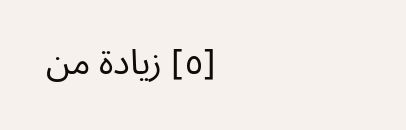[٥] زيادة من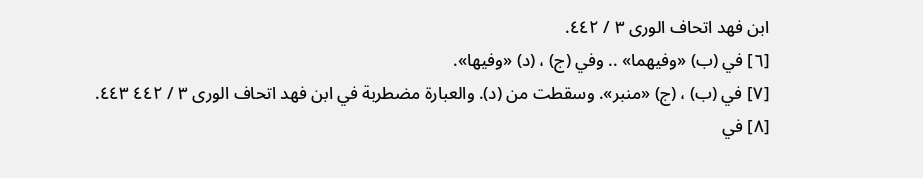ابن فهد اتحاف الورى ٣ / ٤٤٢.
[٦] في (ب) «وفيهما» .. وفي (ج) ، (د) «وفيها».
[٧] في (ب) ، (ج) «منبر». وسقطت من (د). والعبارة مضطربة في ابن فهد اتحاف الورى ٣ / ٤٤٢ ٤٤٣.
[٨] في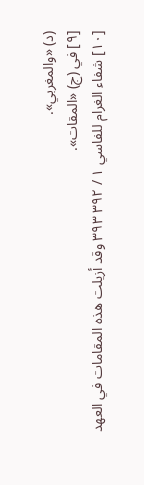(د) «والمغربي».
[٩] في (ج) «المقات».
[١٠] شفاء الغرام للفاسي ١ / ٣٩٢ ٣٩٣ وقد أزيلت هذه المقامات في العهد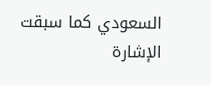السعودي كما سبقت الإشارة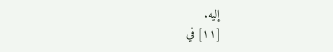إليه.
[١١] في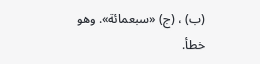(ب) ، (ج) «سبعمائة». وهو خطأ.